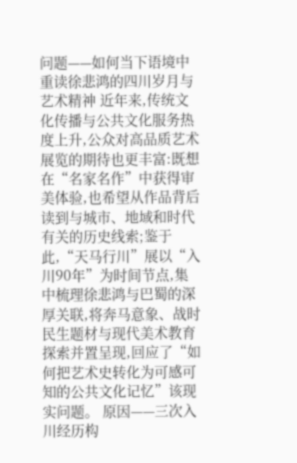问题——如何当下语境中重读徐悲鸿的四川岁月与艺术精神 近年来,传统文化传播与公共文化服务热度上升,公众对高品质艺术展览的期待也更丰富:既想在“名家名作”中获得审美体验,也希望从作品背后读到与城市、地域和时代有关的历史线索;鉴于此,“天马行川”展以“入川90年”为时间节点,集中梳理徐悲鸿与巴蜀的深厚关联,将奔马意象、战时民生题材与现代美术教育探索并置呈现,回应了“如何把艺术史转化为可感可知的公共文化记忆”该现实问题。 原因——三次入川经历构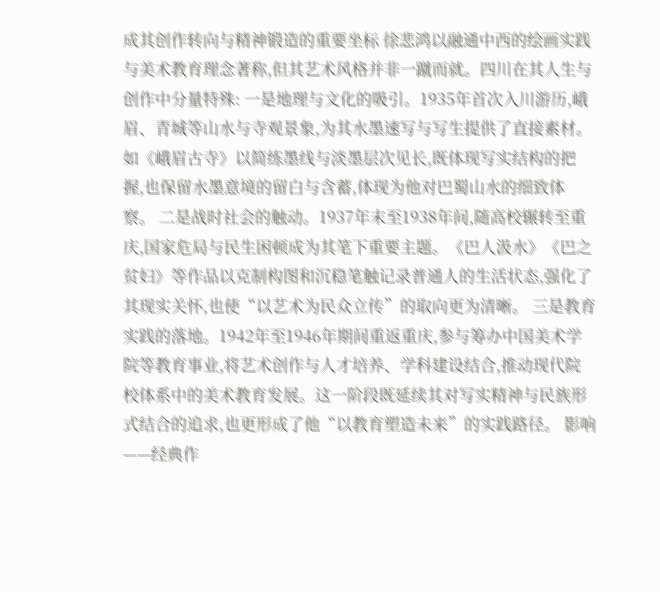成其创作转向与精神锻造的重要坐标 徐悲鸿以融通中西的绘画实践与美术教育理念著称,但其艺术风格并非一蹴而就。四川在其人生与创作中分量特殊: 一是地理与文化的吸引。1935年首次入川游历,峨眉、青城等山水与寺观景象,为其水墨速写与写生提供了直接素材。如《峨眉古寺》以简练墨线与淡墨层次见长,既体现写实结构的把握,也保留水墨意境的留白与含蓄,体现为他对巴蜀山水的细致体察。 二是战时社会的触动。1937年末至1938年间,随高校辗转至重庆,国家危局与民生困顿成为其笔下重要主题。《巴人汲水》《巴之贫妇》等作品以克制构图和沉稳笔触记录普通人的生活状态,强化了其现实关怀,也使“以艺术为民众立传”的取向更为清晰。 三是教育实践的落地。1942年至1946年期间重返重庆,参与筹办中国美术学院等教育事业,将艺术创作与人才培养、学科建设结合,推动现代院校体系中的美术教育发展。这一阶段既延续其对写实精神与民族形式结合的追求,也更形成了他“以教育塑造未来”的实践路径。 影响——经典作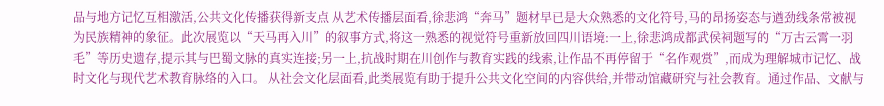品与地方记忆互相激活,公共文化传播获得新支点 从艺术传播层面看,徐悲鸿“奔马”题材早已是大众熟悉的文化符号,马的昂扬姿态与遒劲线条常被视为民族精神的象征。此次展览以“天马再入川”的叙事方式,将这一熟悉的视觉符号重新放回四川语境:一上,徐悲鸿成都武侯祠题写的“万古云霄一羽毛”等历史遗存,提示其与巴蜀文脉的真实连接;另一上,抗战时期在川创作与教育实践的线索,让作品不再停留于“名作观赏”,而成为理解城市记忆、战时文化与现代艺术教育脉络的入口。 从社会文化层面看,此类展览有助于提升公共文化空间的内容供给,并带动馆藏研究与社会教育。通过作品、文献与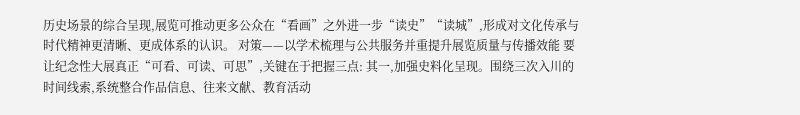历史场景的综合呈现,展览可推动更多公众在“看画”之外进一步“读史”“读城”,形成对文化传承与时代精神更清晰、更成体系的认识。 对策——以学术梳理与公共服务并重提升展览质量与传播效能 要让纪念性大展真正“可看、可读、可思”,关键在于把握三点: 其一,加强史料化呈现。围绕三次入川的时间线索,系统整合作品信息、往来文献、教育活动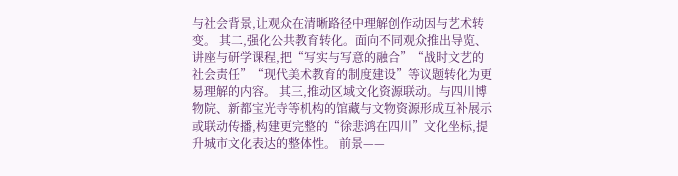与社会背景,让观众在清晰路径中理解创作动因与艺术转变。 其二,强化公共教育转化。面向不同观众推出导览、讲座与研学课程,把“写实与写意的融合”“战时文艺的社会责任”“现代美术教育的制度建设”等议题转化为更易理解的内容。 其三,推动区域文化资源联动。与四川博物院、新都宝光寺等机构的馆藏与文物资源形成互补展示或联动传播,构建更完整的“徐悲鸿在四川”文化坐标,提升城市文化表达的整体性。 前景——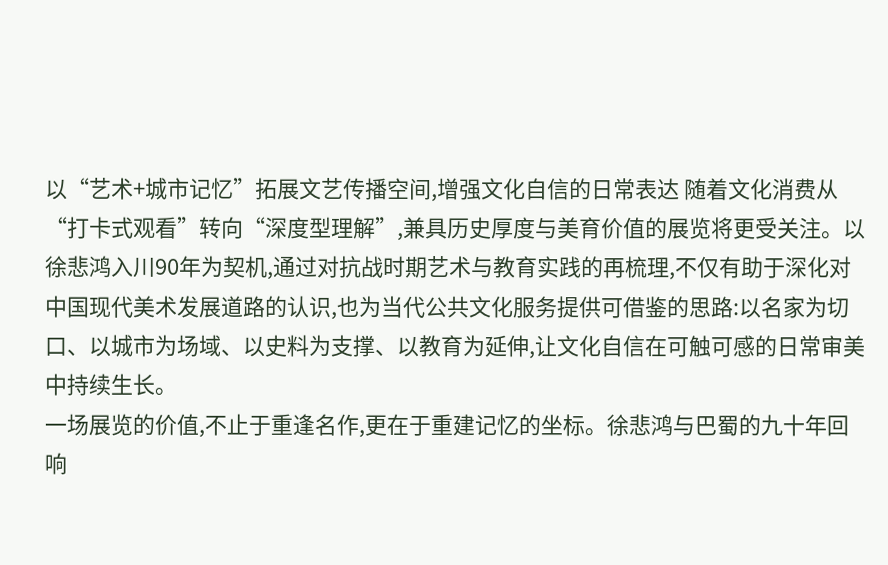以“艺术+城市记忆”拓展文艺传播空间,增强文化自信的日常表达 随着文化消费从“打卡式观看”转向“深度型理解”,兼具历史厚度与美育价值的展览将更受关注。以徐悲鸿入川90年为契机,通过对抗战时期艺术与教育实践的再梳理,不仅有助于深化对中国现代美术发展道路的认识,也为当代公共文化服务提供可借鉴的思路:以名家为切口、以城市为场域、以史料为支撑、以教育为延伸,让文化自信在可触可感的日常审美中持续生长。
一场展览的价值,不止于重逢名作,更在于重建记忆的坐标。徐悲鸿与巴蜀的九十年回响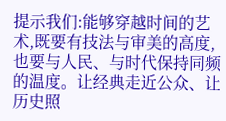提示我们:能够穿越时间的艺术,既要有技法与审美的高度,也要与人民、与时代保持同频的温度。让经典走近公众、让历史照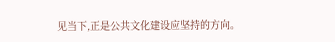见当下,正是公共文化建设应坚持的方向。